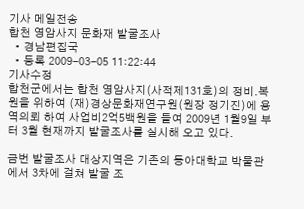기사 메일전송
합천 영암사지 문화재 발굴조사
  • 경남편집국
  • 등록 2009-03-05 11:22:44
기사수정
합천군에서는 합천 영암사지(사적제131호)의 정비․복원을 위하여 (재)경상문화재연구원(원장 정기진)에 용역의뢰 하여 사업비2억5백원을 들여 2009년 1월9일 부터 3월 현재까지 발굴조사를 실시해 오고 있다.

금번 발굴조사 대상지역은 기존의 동아대학교 박물관에서 3차에 걸쳐 발굴 조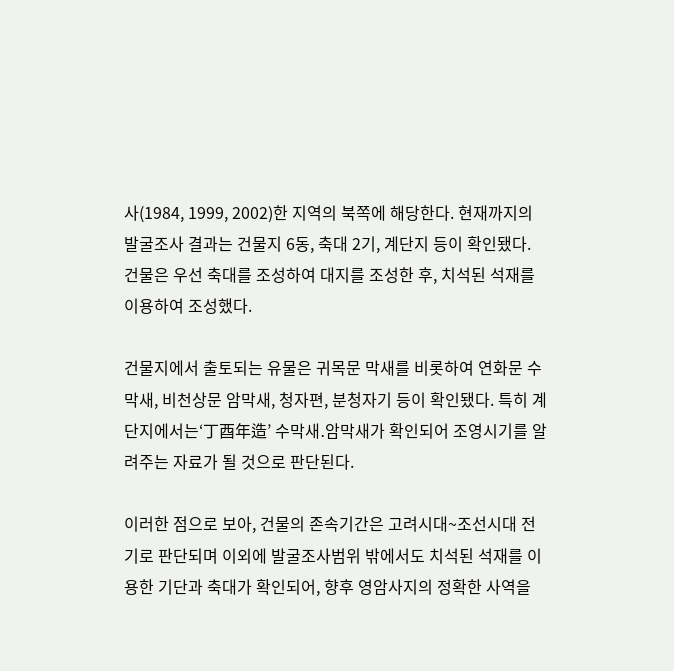사(1984, 1999, 2002)한 지역의 북쪽에 해당한다. 현재까지의 발굴조사 결과는 건물지 6동, 축대 2기, 계단지 등이 확인됐다. 건물은 우선 축대를 조성하여 대지를 조성한 후, 치석된 석재를 이용하여 조성했다.

건물지에서 출토되는 유물은 귀목문 막새를 비롯하여 연화문 수막새, 비천상문 암막새, 청자편, 분청자기 등이 확인됐다. 특히 계단지에서는‘丁酉年造’ 수막새․암막새가 확인되어 조영시기를 알려주는 자료가 될 것으로 판단된다.

이러한 점으로 보아, 건물의 존속기간은 고려시대~조선시대 전기로 판단되며 이외에 발굴조사범위 밖에서도 치석된 석재를 이용한 기단과 축대가 확인되어, 향후 영암사지의 정확한 사역을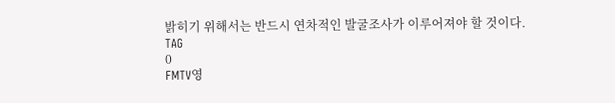밝히기 위해서는 반드시 연차적인 발굴조사가 이루어져야 할 것이다.
TAG
0
FMTV영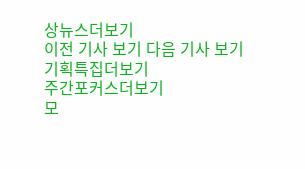상뉴스더보기
이전 기사 보기 다음 기사 보기
기획특집더보기
주간포커스더보기
모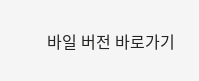바일 버전 바로가기